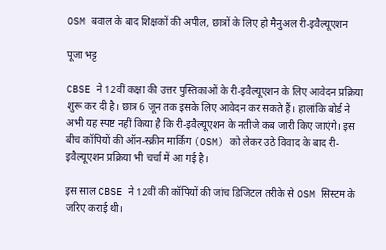OSM बवाल के बाद शिक्षकों की अपील, छात्रों के लिए हो मैनुअल री-इवैल्यूएशन

पूजा भट्ट

CBSE ने 12वीं कक्षा की उत्तर पुस्तिकाओं के री-इवैल्यूएशन के लिए आवेदन प्रक्रिया शुरू कर दी है। छात्र 6 जून तक इसके लिए आवेदन कर सकते हैं। हालांकि बोर्ड ने अभी यह स्पष्ट नहीं किया है कि री-इवैल्यूएशन के नतीजे कब जारी किए जाएंगे। इस बीच कॉपियों की ऑन-स्क्रीन मार्किंग (OSM) को लेकर उठे विवाद के बाद री-इवैल्यूएशन प्रक्रिया भी चर्चा में आ गई है।

इस साल CBSE ने 12वीं की कॉपियों की जांच डिजिटल तरीके से OSM सिस्टम के जरिए कराई थी।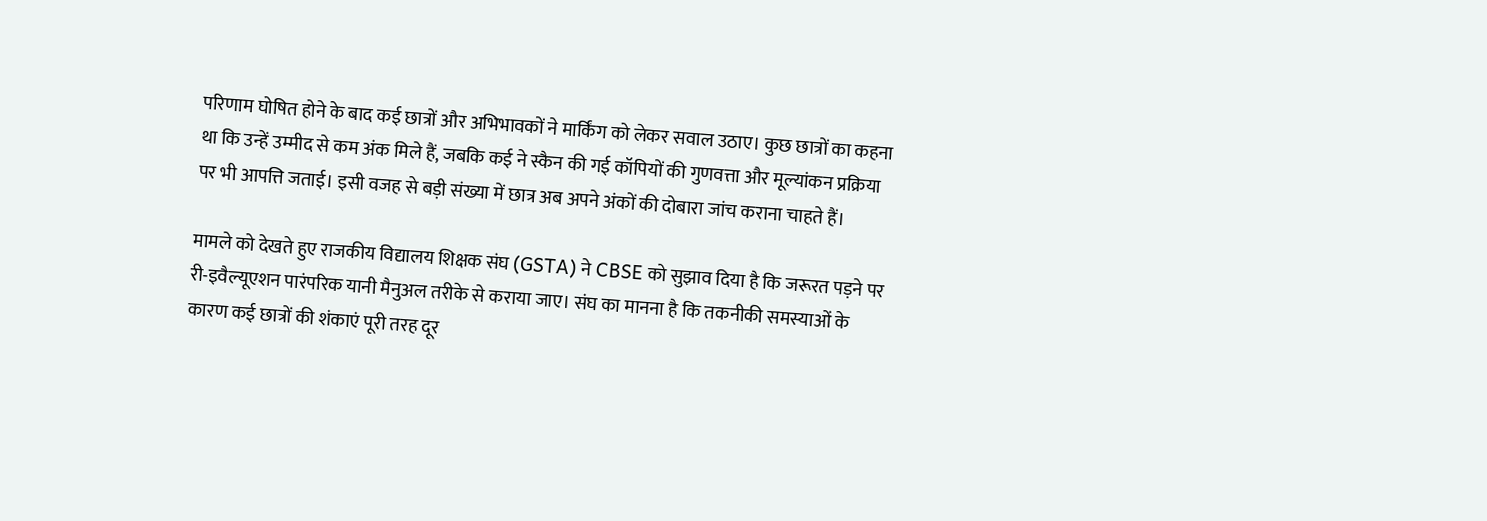परिणाम घोषित होने के बाद कई छात्रों और अभिभावकों ने मार्किंग को लेकर सवाल उठाए। कुछ छात्रों का कहना था कि उन्हें उम्मीद से कम अंक मिले हैं, जबकि कई ने स्कैन की गई कॉपियों की गुणवत्ता और मूल्यांकन प्रक्रिया पर भी आपत्ति जताई। इसी वजह से बड़ी संख्या में छात्र अब अपने अंकों की दोबारा जांच कराना चाहते हैं।

मामले को देखते हुए राजकीय विद्यालय शिक्षक संघ (GSTA) ने CBSE को सुझाव दिया है कि जरूरत पड़ने पर री-इवैल्यूएशन पारंपरिक यानी मैनुअल तरीके से कराया जाए। संघ का मानना है कि तकनीकी समस्याओं के कारण कई छात्रों की शंकाएं पूरी तरह दूर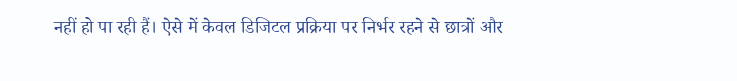नहीं हो पा रही हैं। ऐसे में केवल डिजिटल प्रक्रिया पर निर्भर रहने से छात्रों और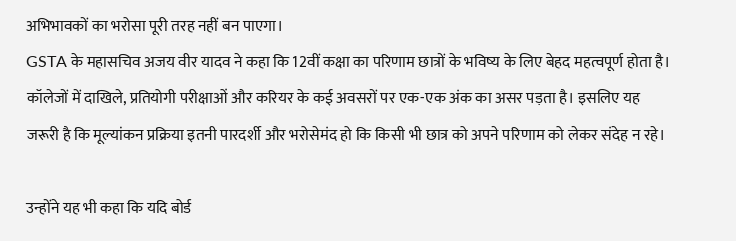अभिभावकों का भरोसा पूरी तरह नहीं बन पाएगा।
GSTA के महासचिव अजय वीर यादव ने कहा कि 12वीं कक्षा का परिणाम छात्रों के भविष्य के लिए बेहद महत्वपूर्ण होता है। कॉलेजों में दाखिले, प्रतियोगी परीक्षाओं और करियर के कई अवसरों पर एक-एक अंक का असर पड़ता है। इसलिए यह जरूरी है कि मूल्यांकन प्रक्रिया इतनी पारदर्शी और भरोसेमंद हो कि किसी भी छात्र को अपने परिणाम को लेकर संदेह न रहे।

उन्होंने यह भी कहा कि यदि बोर्ड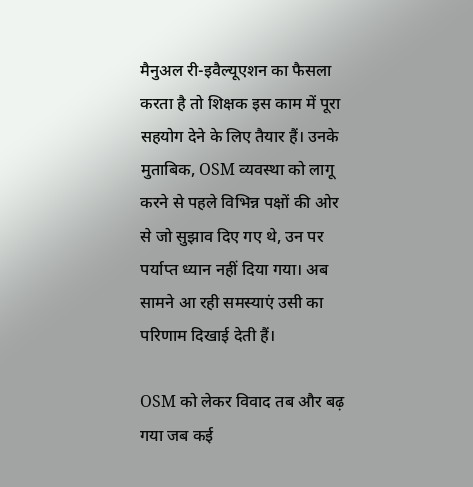मैनुअल री-इवैल्यूएशन का फैसला करता है तो शिक्षक इस काम में पूरा सहयोग देने के लिए तैयार हैं। उनके मुताबिक, OSM व्यवस्था को लागू करने से पहले विभिन्न पक्षों की ओर से जो सुझाव दिए गए थे, उन पर पर्याप्त ध्यान नहीं दिया गया। अब सामने आ रही समस्याएं उसी का परिणाम दिखाई देती हैं।

OSM को लेकर विवाद तब और बढ़ गया जब कई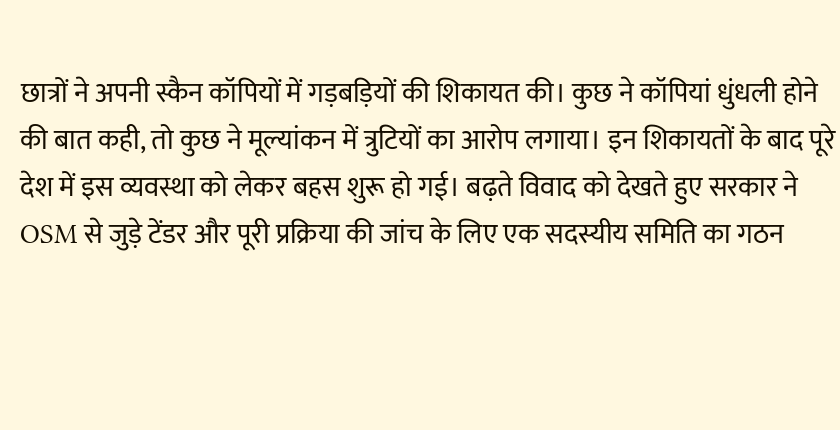छात्रों ने अपनी स्कैन कॉपियों में गड़बड़ियों की शिकायत की। कुछ ने कॉपियां धुंधली होने की बात कही, तो कुछ ने मूल्यांकन में त्रुटियों का आरोप लगाया। इन शिकायतों के बाद पूरे देश में इस व्यवस्था को लेकर बहस शुरू हो गई। बढ़ते विवाद को देखते हुए सरकार ने OSM से जुड़े टेंडर और पूरी प्रक्रिया की जांच के लिए एक सदस्यीय समिति का गठन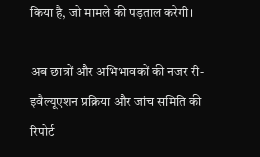किया है, जो मामले की पड़ताल करेगी।

अब छात्रों और अभिभावकों की नजर री-इवैल्यूएशन प्रक्रिया और जांच समिति की रिपोर्ट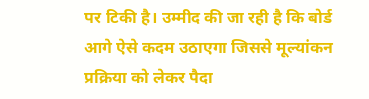पर टिकी है। उम्मीद की जा रही है कि बोर्ड आगे ऐसे कदम उठाएगा जिससे मूल्यांकन प्रक्रिया को लेकर पैदा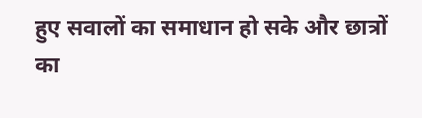हुए सवालों का समाधान हो सके और छात्रों का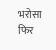भरोसा फिर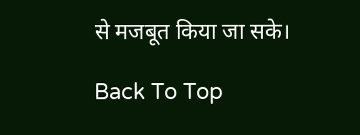से मजबूत किया जा सके।

Back To Top